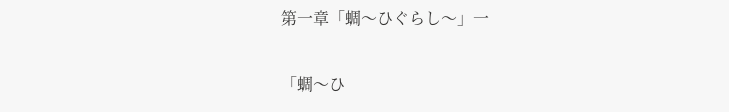第一章「蜩〜ひぐらし〜」一

「蜩〜ひ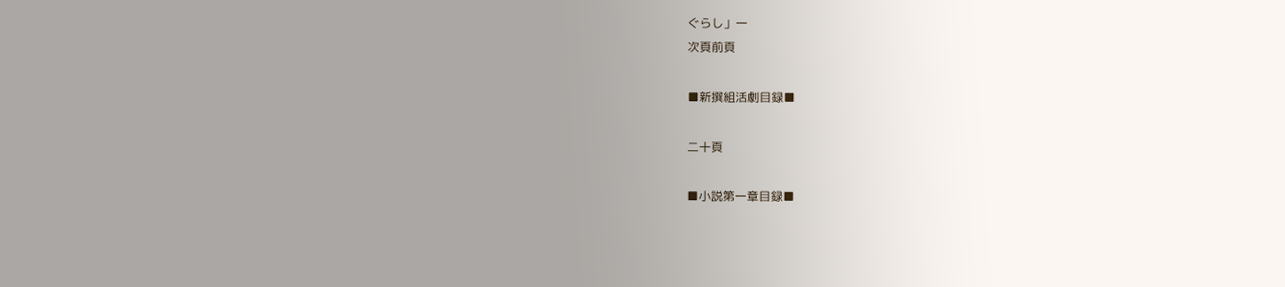ぐらし」一
次頁前頁

■新撰組活劇目録■

二十頁

■小説第一章目録■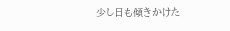少し日も傾きかけた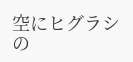空にヒグラシの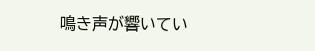鳴き声が響いてい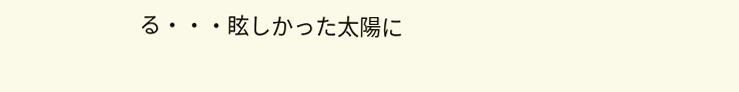る・・・眩しかった太陽に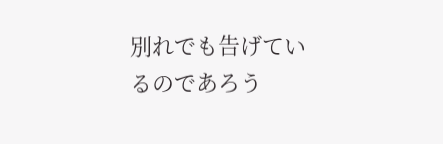別れでも告げているのであろう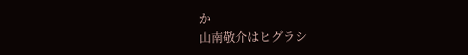か
山南敬介はヒグラシ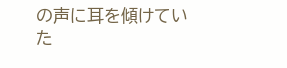の声に耳を傾けていた